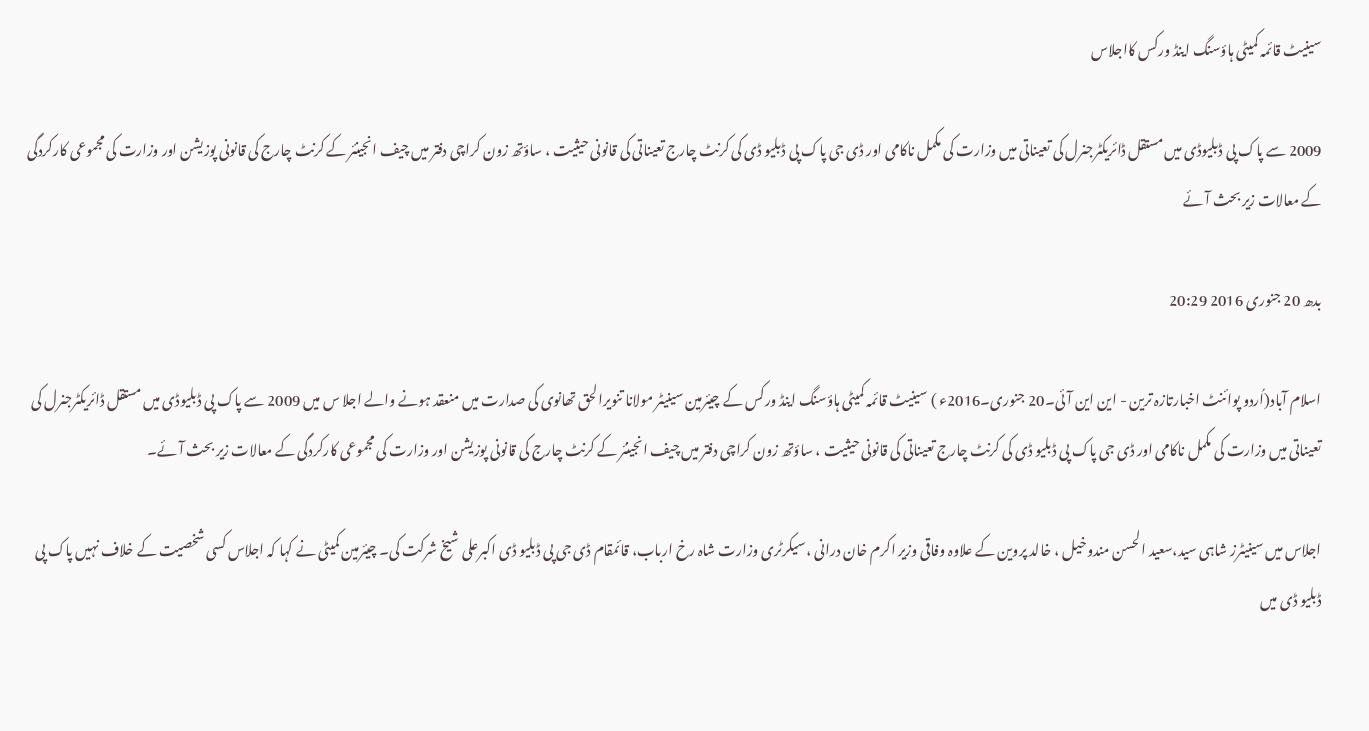سینیٹ قائمہ کمیٹی ہاؤسنگ اینڈ ورکس کااجلاس

2009 سے پاک پی ڈبلیوڈی میں مستقل ڈائریکٹرجنرل کی تعیناتی میں وزارت کی مکمل ناکامی اور ڈی جی پاک پی ڈبلیو ڈی کی کرنٹ چارج تعیناتی کی قانونی حیثیت ، ساؤتھ زون کراچی دفتر میں چیف انجینئر کے کرنٹ چارج کی قانونی پوزیشن اور وزارت کی مجموعی کارکردگی کے معالات زیر بحث آئے

بدھ 20 جنوری 2016 20:29

اسلام آباد(اُردو پوائنٹ اخبارتازہ ترین - این این آئی۔20 جنوری۔2016ء ) سینیٹ قائمہ کمیٹی ہاؤسنگ اینڈ ورکس کے چیئرمین سینیٹر مولانا تنویرالحق تھانوی کی صدارت میں منعقد ہونے والے اجلا س میں 2009 سے پاک پی ڈبلیوڈی میں مستقل ڈائریکٹرجنرل کی تعیناتی میں وزارت کی مکمل ناکامی اور ڈی جی پاک پی ڈبلیو ڈی کی کرنٹ چارج تعیناتی کی قانونی حیثیت ، ساؤتھ زون کراچی دفتر میں چیف انجینئر کے کرنٹ چارج کی قانونی پوزیشن اور وزارت کی مجموعی کارکردگی کے معالات زیر بحث آئے۔

اجلاس میں سینیٹرز شاہی سید،سعید الحسن مندوخیل ، خالد پروین کے علاوہ وفاقی وزیر اکرم خان درانی ، سیکرٹری وزارت شاہ رخ ارباب، قائمقام ڈی جی پی ڈبلیو ڈی اکبرعلی شیخ شرکت کی۔ چیئرمین کمیٹی نے کہا کہ اجلاس کسی شخصیت کے خلاف نہیں پاک پی ڈبلیو ڈی میں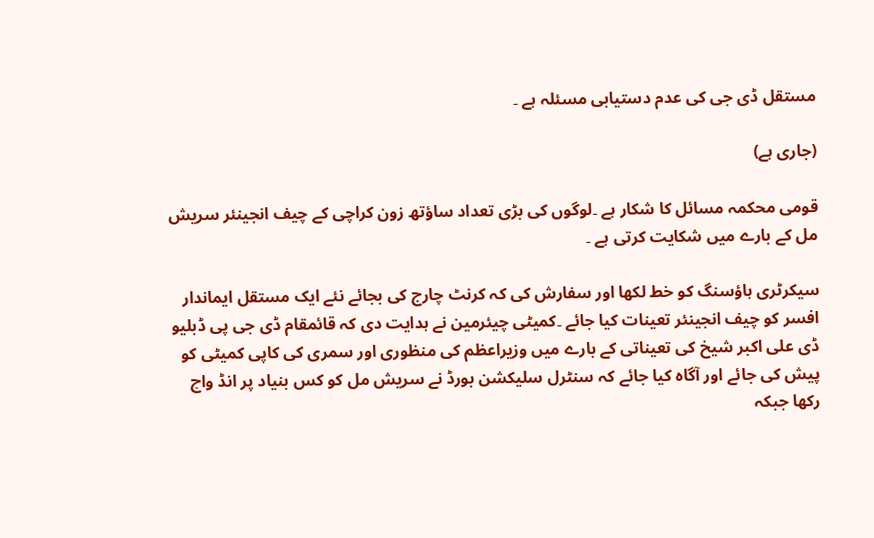مستقل ڈی جی کی عدم دستیابی مسئلہ ہے ۔

(جاری ہے)

قومی محکمہ مسائل کا شکار ہے ۔لوگوں کی بڑی تعداد ساؤتھ زون کراچی کے چیف انجینئر سریش مل کے بارے میں شکایت کرتی ہے ۔

سیکرٹری ہاؤسنگ کو خط لکھا اور سفارش کی کہ کرنٹ چارج کی بجائے نئے ایک مستقل ایماندار افسر کو چیف انجینئر تعینات کیا جائے ۔کمیٹی چیئرمین نے ہدایت دی کہ قائمقام ڈی جی پی ڈبلیو ڈی علی اکبر شیخ کی تعیناتی کے بارے میں وزیراعظم کی منظوری اور سمری کی کاپی کمیٹی کو پیش کی جائے اور آگاہ کیا جائے کہ سنٹرل سلیکشن بورڈ نے سریش مل کو کس بنیاد پر انڈ واچ رکھا جبکہ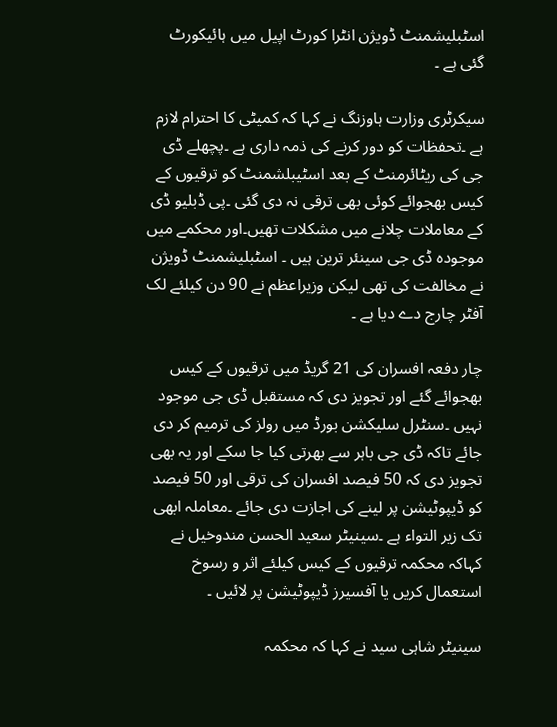اسٹبلیشمنٹ ڈویژن انٹرا کورٹ اپیل میں ہائیکورٹ گئی ہے ۔

سیکرٹری وزارت ہاوزنگ نے کہا کہ کمیٹی کا احترام لازم ہے ۔تحفظات کو دور کرنے کی ذمہ داری ہے ۔پچھلے ڈی جی کی ریٹائرمنٹ کے بعد اسٹیبلشمنٹ کو ترقیوں کے کیس بھجوائے کوئی بھی ترقی نہ دی گئی ۔پی ڈبلیو ڈی کے معاملات چلانے میں مشکلات تھیں۔اور محکمے میں موجودہ ڈی جی سینئر ترین ہیں ۔ اسٹبلیشمنٹ ڈویژن نے مخالفت کی تھی لیکن وزیراعظم نے 90 دن کیلئے لک آفٹر چارج دے دیا ہے ۔

چار دفعہ افسران کی 21 گریڈ میں ترقیوں کے کیس بھجوائے گئے اور تجویز دی کہ مستقبل ڈی جی موجود نہیں ۔سنٹرل سلیکشن بورڈ میں رولز کی ترمیم کر دی جائے تاکہ ڈی جی باہر سے بھرتی کیا جا سکے اور یہ بھی تجویز دی کہ 50 فیصد افسران کی ترقی اور 50 فیصد کو ڈیپوٹیشن پر لینے کی اجازت دی جائے ۔معاملہ ابھی تک زیر التواء ہے ۔سینیٹر سعید الحسن مندوخیل نے کہاکہ محکمہ ترقیوں کے کیس کیلئے اثر و رسوخ استعمال کریں یا آفسیرز ڈیپوٹیشن پر لائیں ۔

سینیٹر شاہی سید نے کہا کہ محکمہ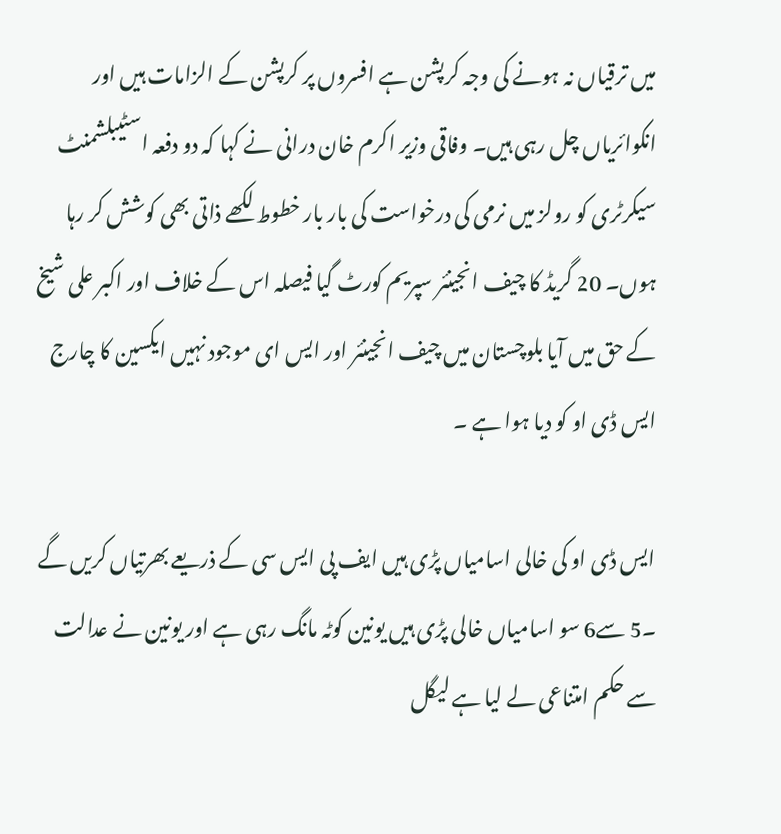میں ترقیاں نہ ہونے کی وجہ کرپشن ہے افسروں پر کرپشن کے الزامات ہیں اور انکوائریاں چل رہی ہیں۔ وفاقی وزیر اکرم خان درانی نے کہا کہ دو دفعہ اسٹیبلشمنٹ سیکرٹری کو رولز میں نرمی کی درخواست کی بار بار خطوط لکھے ذاتی بھی کوشش کر رہا ہوں۔ 20 گریڈ کا چیف انجینئر سپریم کورٹ گیا فیصلہ اس کے خلاف اور اکبر علی شیخ کے حق میں آیا بلوچستان میں چیف انجینئر اور ایس ای موجود نہیں ایکسین کا چارج ایس ڈی او کو دیا ہوا ہے ۔

ایس ڈی او کی خالی اسامیاں پڑی ہیں ایف پی ایس سی کے ذریعے بھرتیاں کریں گے ۔5 سے6 سو اسامیاں خالی پڑی ہیں یونین کوٹہ مانگ رہی ہے اور یونین نے عدالت سے حکم امتناعی لے لیا ہے لیگل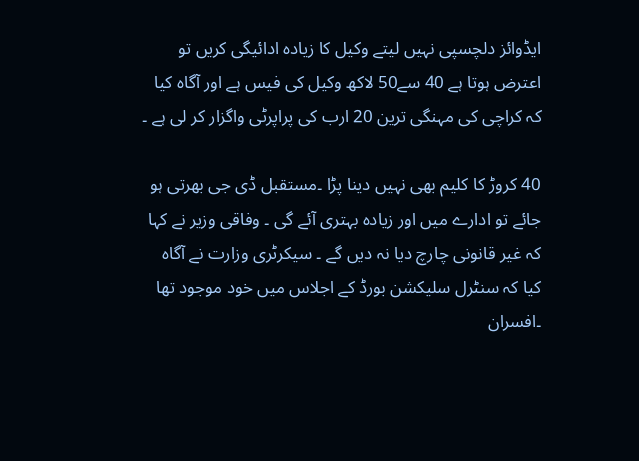ایڈوائز دلچسپی نہیں لیتے وکیل کا زیادہ ادائیگی کریں تو اعترض ہوتا ہے 40 سے50 لاکھ وکیل کی فیس ہے اور آگاہ کیا کہ کراچی کی مہنگی ترین 20 ارب کی پراپرٹی واگزار کر لی ہے ۔

40 کروڑ کا کلیم بھی نہیں دینا پڑا ۔مستقبل ڈی جی بھرتی ہو جائے تو ادارے میں اور زیادہ بہتری آئے گی ۔ وفاقی وزیر نے کہا کہ غیر قانونی چارچ دیا نہ دیں گے ۔ سیکرٹری وزارت نے آگاہ کیا کہ سنٹرل سلیکشن بورڈ کے اجلاس میں خود موجود تھا ۔افسران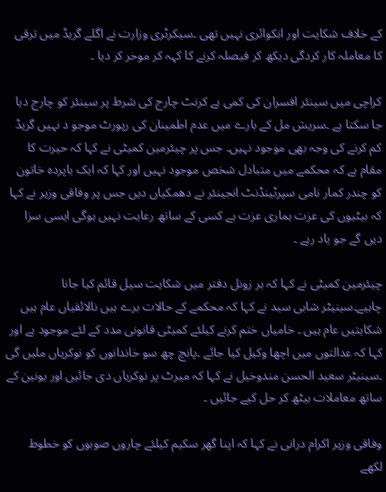کے خلاف شکایت اور انکوائری نہیں تھی ۔سیکرٹری وزارت نے اگلے گریڈ میں ترقی کا معاملہ کار کردگی دیکھ کر فیصلہ کرنے کا کہہ کر موخر کر دیا ۔

کراچی میں سینئر افسران کی کمی ہے کرنٹ چارج کی شرط پر سینئر کو چارج دیا جا سکتا ہے ۔سریش مل کے بارے میں عدم اطمینان کی رپورٹ موجو د نہیں گریڈ کم کرنے کی وجہ بھی موجود نہیں۔ جس پر چیئرمین کمیٹی نے کہا کہ حیرت کا مقام ہے کہ محکمے میں متبادل شخص موجود نہیں اور کہا کہ ایک باپردہ خاتون کو چندر کمار نامی سپرٹینڈنٹ انجینئر نے دھمکیاں دیں جس پر وفاقی وزیر نے کہا کہ بیٹیوں کی عزت ہماری عزت ہے کسی کے ساتھ رعایت نہیں ہوگی ایسی سزا دیں گے جو یاد رہے ۔

چیئرمین کمیٹی نے کہا کہ ہر زونل دفتر میں شکایت سیل قائم کیا جانا چاہیے۔سینیٹر شاہی سید نے کہا کہ محکمے کے حالات برے ہیں نالائقیاں عام ہیں شکایتیں عام ہیں ۔ خامیاں ختم کرنے کیلئے کمیٹی قانونی مدد کے لئے موجود ہے اور کہا کہ عدالتوں میں اچھا وکیل کیا جائے ۔پانچ چھ سو خاندانوں کو نوکریاں ملیں گی ۔سینیٹر سعید الحسن مندوخیل نے کہا کہ میرٹ پر نوکریاں دی جائیں اور یونین کے ساتھ معاملات بیٹھ کر حل کیے جائیں ۔

وفاقی وزیر اکرام درانی نے کہا کہ اپنا گھر سکیم کیلئے چاروں صوبوں کو خطوط لکھے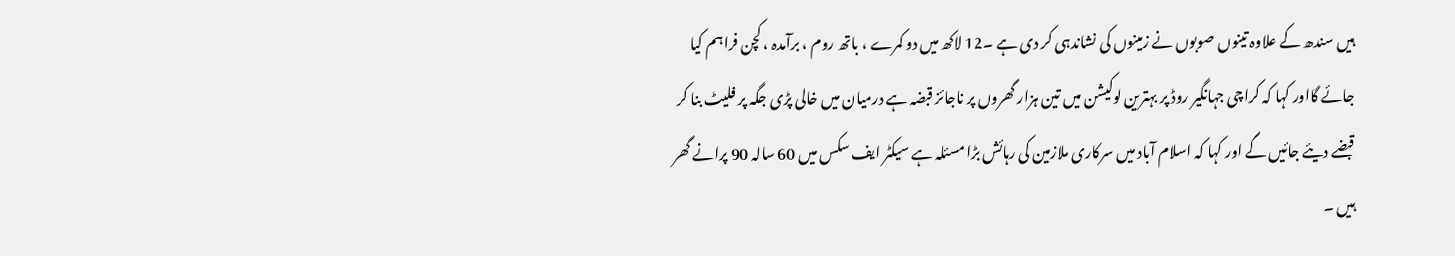ہیں سندھ کے علاوہ تینوں صوبوں نے زمینوں کی نشاندہی کر دی ہے ۔12 لاکھ میں دو کمرے ، باتھ روم ، برآمدہ ، کچن فراہم کیا جائے گااور کہا کہ کراچی جہانگیر روڈ پر بہترین لوکیشن میں تین ہزار گھروں پر ناجائز قبضہ ہے درمیان میں خالی پڑی جگہ پر فلیٹ بنا کر قبضے دیئے جائیں گے اور کہا کہ اسلام آباد میں سرکاری ملازمین کی رہائش بڑا مسئلہ ہے سیکٹر ایف سکس میں 60 سالہ 90 پرانے گھر ہیں ۔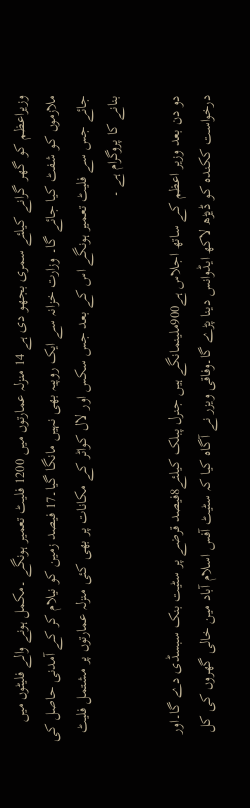وزیراعظم کو گھر گرانے کیلئے سمری بجھو دی ہے 14 منزلہ عمارتوں میں 1200 فلیٹ تعمیر ہونگے ۔مکمل ہونے والے فلیٹوں میں ملازموں کو شفٹ کیا جائے گا۔ وزارت خزانہ سے ایک روپیہ بھی نہیں مانگا گیا۔17 فیصد زمین کو نیلام کر کے آمدنی حاصل کی جائے جس سے فلیٹ تعمیر ہونگے اس کے بعد جس سکس اور لال کواٹر کے مکانات پر بھی کئی منزلہ عمارتوں پر مشتمل فلیٹ بنانے کا پروگرام ہے ۔

دو دن بعد وزیر اعظم کے ساتھ اجلاس ہے900ملینمانگے ہیں جنرل پبلک کیلئے8فیصد قرضے پر سٹیت بنک سبسڈی دے گا۔اور درخواست ککندہ کو ڈیڑھ لاکھ ایڈوانس دینا پڑے گا۔وفاقی ویزر نے آگاہ کیا کہ سٹیٹ آفس اسلام آباد مین خالی گھروں کی کل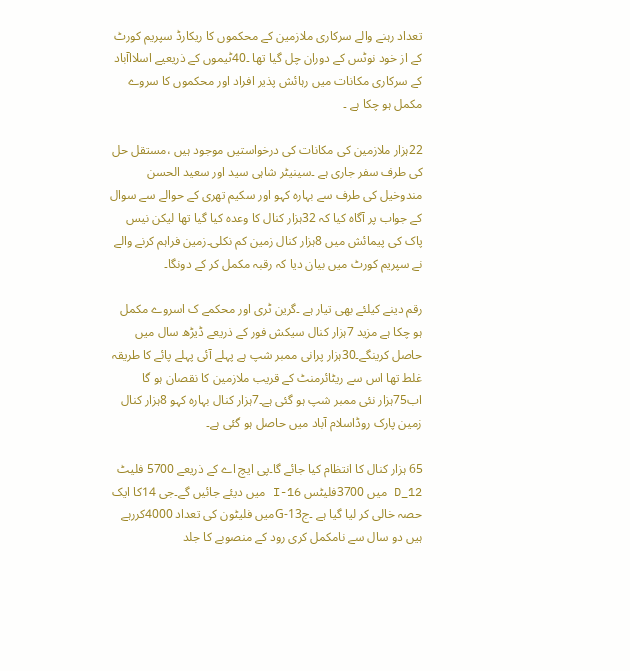تعداد رہنے والے سرکاری ملازمین کے محکموں کا ریکارڈ سپریم کورٹ کے از خود نوٹس کے دوران چل گیا تھا ۔40ٹیموں کے ذریعیے اسلااآباد کے سرکاری مکانات میں رہائش پذیر افراد اور محکموں کا سروے مکمل ہو چکا ہے ۔

22ہزار ملازمین کی مکانات کی درخواستیں موجود ہیں ،مستقل حل کی طرف سفر جاری ہے ۔سینیٹر شاہی سید اور سعید الحسن مندوخیل کی طرف سے بہارہ کہو اور سکیم تھری کے حوالے سے سوال کے جواب پر آگاہ کیا کہ 32ہزار کنال کا وعدہ کیا گیا تھا لیکن نیس پاک کی پیمائش میں 8ہزار کنال زمین کم نکلی۔زمین فراہم کرنے والے نے سپریم کورٹ میں بیان دیا کہ رقبہ مکمل کر کے دونگا۔

رقم دینے کیلئے بھی تیار ہے ۔گرین ٹری اور محکمے ک اسروے مکمل ہو چکا ہے مزید 7ہزار کنال سیکش فور کے ذریعے ڈیڑھ سال میں حاصل کرینگے۔30ہزار پرانی ممبر شپ ہے پہلے آئی پہلے پائے کا طریقہ غلط تھا اس سے ریٹائرمنٹ کے قریب ملازمین کا نقصان ہو گا اب75ہزار نئی ممبر شپ ہو گئی ہے۔7ہزار کنال بہارہ کہو 8ہزار کنال زمین پارک روڈاسلام آباد میں حاصل ہو گئی ہے۔

65 ہزار کنال کا انتظام کیا جائے گا۔پی ایچ اے کے ذریعے 5700 فلیٹ D_12 میں 3700فلیٹس I-16 میں دیئے جائیں گے۔جی 14کا ایک حصہ خالی کر لیا گیا ہے ۔جG-13میں فلیٹون کی تعداد 4000کررہے ہیں دو سال سے نامکمل کری رود کے منصوبے کا جلد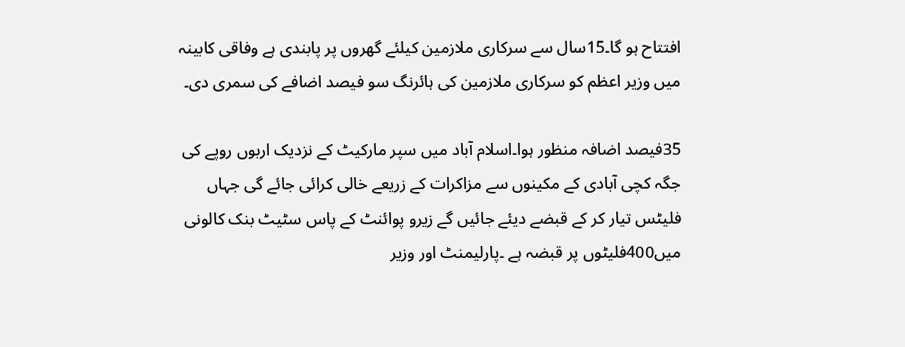افتتاح ہو گا۔15سال سے سرکاری ملازمین کیلئے گھروں پر پابندی ہے وفاقی کابینہ میں وزیر اعظم کو سرکاری ملازمین کی ہائرنگ سو فیصد اضافے کی سمری دی۔

35فیصد اضافہ منظور ہوا۔اسلام آباد میں سپر مارکیٹ کے نزدیک اربوں روپے کی جگہ کچی آبادی کے مکینوں سے مزاکرات کے زریعے خالی کرائی جائے گی جہاں فلیٹس تیار کر کے قبضے دیئے جائیں گے زیرو پوائنٹ کے پاس سٹیٹ بنک کالونی میں400فلیٹوں پر قبضہ ہے ۔پارلیمنٹ اور وزیر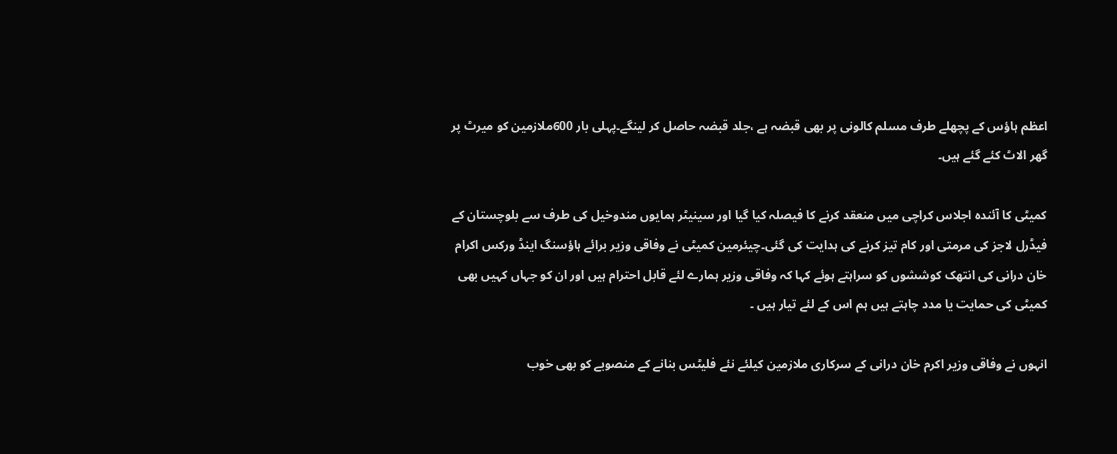اعظم ہاؤس کے پچھلے طرف مسلم کالونی پر بھی قبضہ ہے ،جلد قبضہ حاصل کر لینگے۔پہلی بار 600ملازمین کو میرٹ پر گھر الاٹ کئے گئے ہیں۔

کمیٹی کا آئندہ اجلاس کراچی میں منعقد کرنے کا فیصلہ کیا گیا اور سینیٹر ہمایوں مندوخیل کی طرف سے بلوچستان کے فیڈرل لاجز کی مرمتی اور کام تیز کرنے کی ہدایت کی گئی۔چیئرمین کمیٹی نے وفاقی وزیر برائے ہاؤسنگ اینڈ ورکس اکرام خان درانی کی انتھک کوششوں کو سراہتے ہوئے کہا کہ وفاقی وزیر ہمارے لئے قابل احترام ہیں اور ان کو جہاں کہیں بھی کمیٹی کی حمایت یا مدد چاہتے ہیں ہم اس کے لئے تیار ہیں ۔

انہوں نے وفاقی وزیر اکرم خان درانی کے سرکاری ملازمین کیلئے نئے فلیٹس بنانے کے منصوبے کو بھی خوب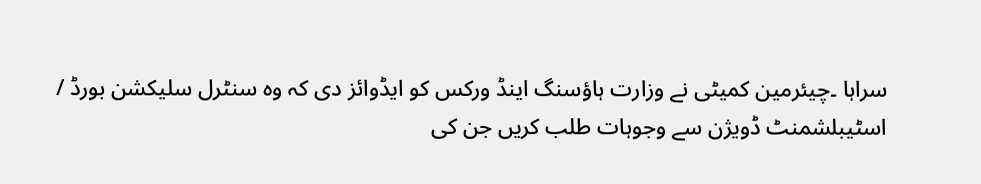سراہا ۔چیئرمین کمیٹی نے وزارت ہاؤسنگ اینڈ ورکس کو ایڈوائز دی کہ وہ سنٹرل سلیکشن بورڈ / اسٹیبلشمنٹ ڈویژن سے وجوہات طلب کریں جن کی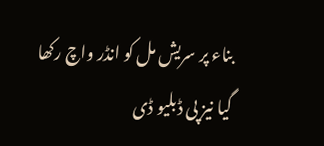بناء پر سریش مل کو انڈر واچ رکھا گیا نیز پی ڈبلیو ڈی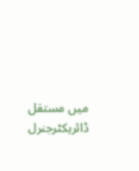میں مستقل ڈائریکٹرجنرل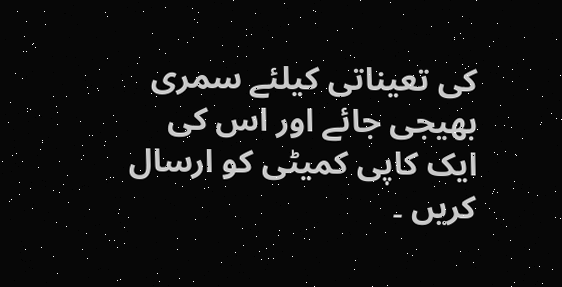کی تعیناتی کیلئے سمری بھیجی جائے اور اس کی ایک کاپی کمیٹی کو ارسال کریں ۔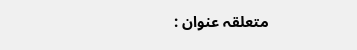متعلقہ عنوان :